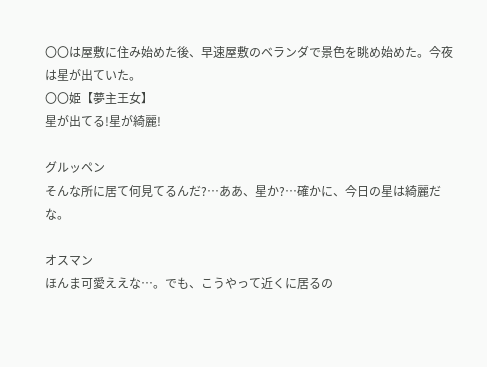〇〇は屋敷に住み始めた後、早速屋敷のベランダで景色を眺め始めた。今夜は星が出ていた。
〇〇姫【夢主王女】
星が出てる!星が綺麗!

グルッペン
そんな所に居て何見てるんだ?…ああ、星か?…確かに、今日の星は綺麗だな。

オスマン
ほんま可愛ええな…。でも、こうやって近くに居るの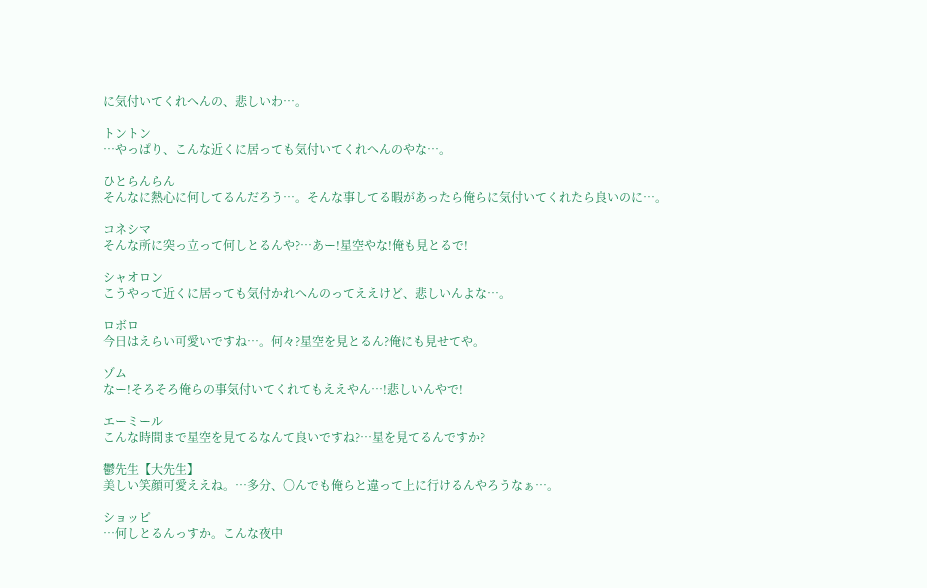に気付いてくれへんの、悲しいわ…。

トントン
…やっぱり、こんな近くに居っても気付いてくれへんのやな…。

ひとらんらん
そんなに熱心に何してるんだろう…。そんな事してる暇があったら俺らに気付いてくれたら良いのに…。

コネシマ
そんな所に突っ立って何しとるんや?…あー!星空やな!俺も見とるで!

シャオロン
こうやって近くに居っても気付かれへんのってええけど、悲しいんよな…。

ロボロ
今日はえらい可愛いですね…。何々?星空を見とるん?俺にも見せてや。

ゾム
なー!そろそろ俺らの事気付いてくれてもええやん…!悲しいんやで!

エーミール
こんな時間まで星空を見てるなんて良いですね?…星を見てるんですか?

鬱先生【大先生】
美しい笑顔可愛ええね。…多分、〇んでも俺らと違って上に行けるんやろうなぁ…。

ショッピ
…何しとるんっすか。こんな夜中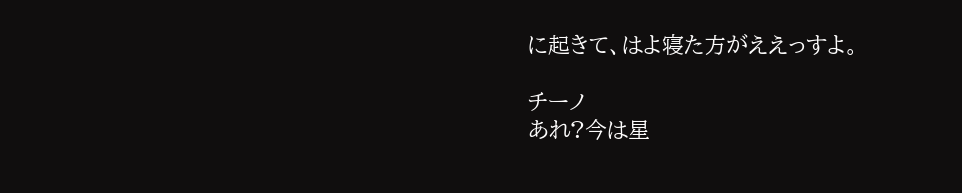に起きて、はよ寝た方がええっすよ。

チーノ
あれ?今は星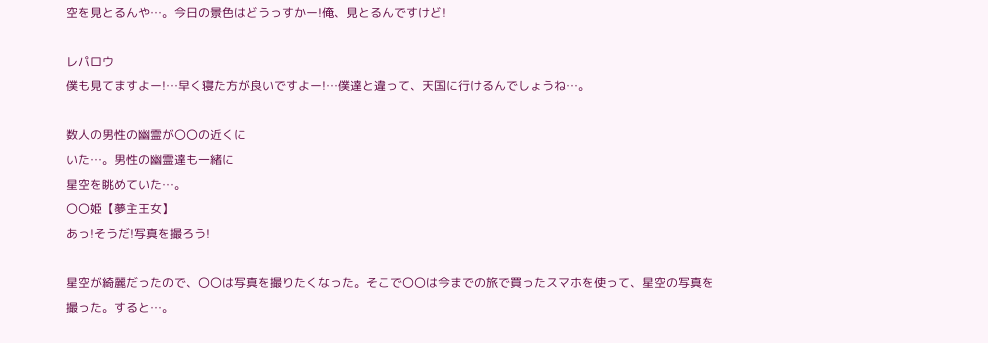空を見とるんや…。今日の景色はどうっすかー!俺、見とるんですけど!

レパロウ
僕も見てますよー!…早く寝た方が良いですよー!…僕達と違って、天国に行けるんでしょうね…。

数人の男性の幽霊が〇〇の近くに
いた…。男性の幽霊達も一緒に
星空を眺めていた…。
〇〇姫【夢主王女】
あっ!そうだ!写真を撮ろう!

星空が綺麗だったので、〇〇は写真を撮りたくなった。そこで〇〇は今までの旅で買ったスマホを使って、星空の写真を撮った。すると…。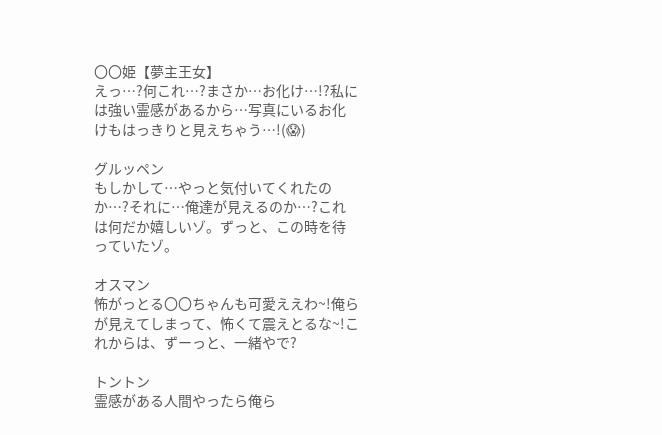〇〇姫【夢主王女】
えっ…?何これ…?まさか…お化け…!?私には強い霊感があるから…写真にいるお化けもはっきりと見えちゃう…!(😱)

グルッペン
もしかして…やっと気付いてくれたのか…?それに…俺達が見えるのか…?これは何だか嬉しいゾ。ずっと、この時を待っていたゾ。

オスマン
怖がっとる〇〇ちゃんも可愛ええわ~!俺らが見えてしまって、怖くて震えとるな~!これからは、ずーっと、一緒やで?

トントン
霊感がある人間やったら俺ら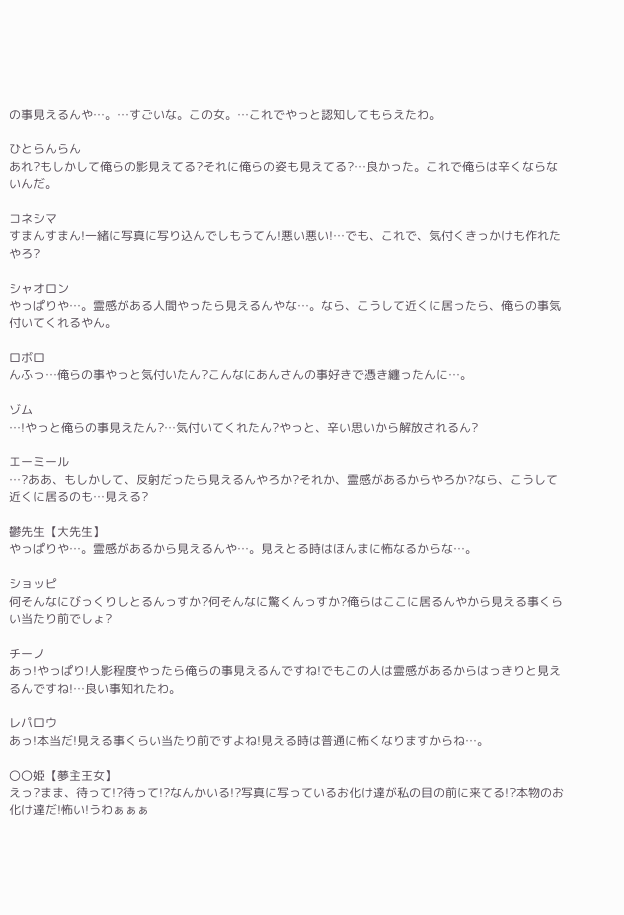の事見えるんや…。…すごいな。この女。…これでやっと認知してもらえたわ。

ひとらんらん
あれ?もしかして俺らの影見えてる?それに俺らの姿も見えてる?…良かった。これで俺らは辛くならないんだ。

コネシマ
すまんすまん!一緒に写真に写り込んでしもうてん!悪い悪い!…でも、これで、気付くきっかけも作れたやろ?

シャオロン
やっぱりや…。霊感がある人間やったら見えるんやな…。なら、こうして近くに居ったら、俺らの事気付いてくれるやん。

ロボロ
んふっ…俺らの事やっと気付いたん?こんなにあんさんの事好きで憑き纏ったんに…。

ゾム
…!やっと俺らの事見えたん?…気付いてくれたん?やっと、辛い思いから解放されるん?

エーミール
…?ああ、もしかして、反射だったら見えるんやろか?それか、霊感があるからやろか?なら、こうして近くに居るのも…見える?

鬱先生【大先生】
やっぱりや…。霊感があるから見えるんや…。見えとる時はほんまに怖なるからな…。

ショッピ
何そんなにびっくりしとるんっすか?何そんなに驚くんっすか?俺らはここに居るんやから見える事くらい当たり前でしょ?

チーノ
あっ!やっぱり!人影程度やったら俺らの事見えるんですね!でもこの人は霊感があるからはっきりと見えるんですね!…良い事知れたわ。

レパロウ
あっ!本当だ!見える事くらい当たり前ですよね!見える時は普通に怖くなりますからね…。

〇〇姫【夢主王女】
えっ?まま、待って!?待って!?なんかいる!?写真に写っているお化け達が私の目の前に来てる!?本物のお化け達だ!怖い!うわぁぁぁ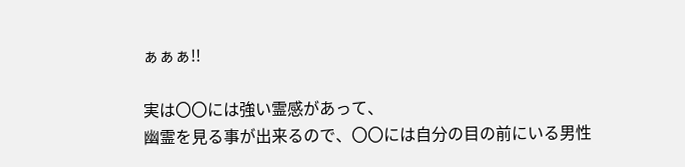ぁぁぁ!!

実は〇〇には強い霊感があって、
幽霊を見る事が出来るので、〇〇には自分の目の前にいる男性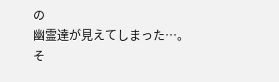の
幽霊達が見えてしまった…。
そ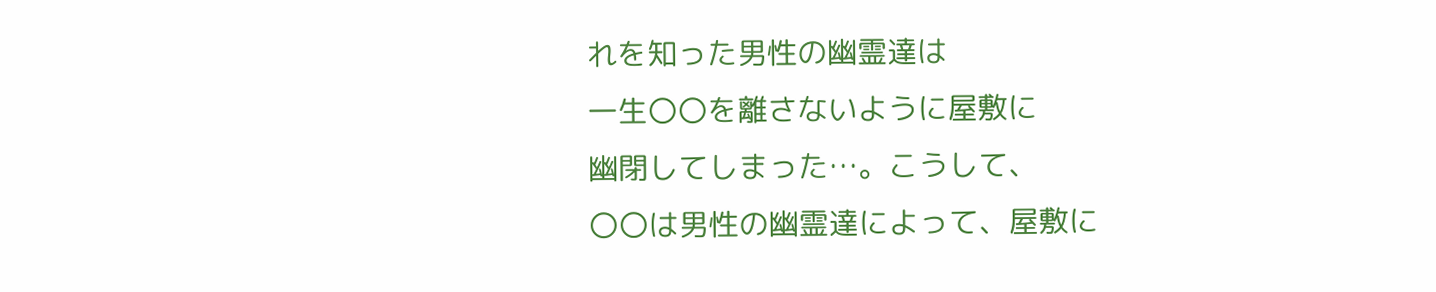れを知った男性の幽霊達は
一生〇〇を離さないように屋敷に
幽閉してしまった…。こうして、
〇〇は男性の幽霊達によって、屋敷に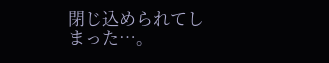閉じ込められてしまった…。